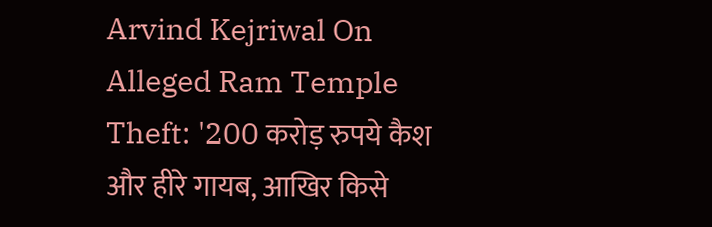Arvind Kejriwal On Alleged Ram Temple Theft: '200 करोड़ रुपये कैश और हीरे गायब, आखिर किसे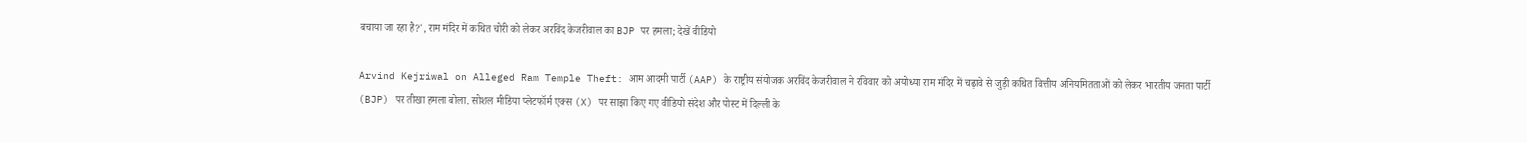बचाया जा रहा है?', राम मंदिर में कथित चोरी को लेकर अरविंद केजरीवाल का BJP पर हमला; देखें वीडियो

Arvind Kejriwal on Alleged Ram Temple Theft: आम आदमी पार्टी (AAP) के राष्ट्रीय संयोजक अरविंद केजरीवाल ने रविवार को अयोध्या राम मंदिर में चढ़ावे से जुड़ी कथित वित्तीय अनियमितताओं को लेकर भारतीय जनता पार्टी (BJP) पर तीखा हमला बोला. सोशल मीडिया प्लेटफॉर्म एक्स (X) पर साझा किए गए वीडियो संदेश और पोस्ट में दिल्ली के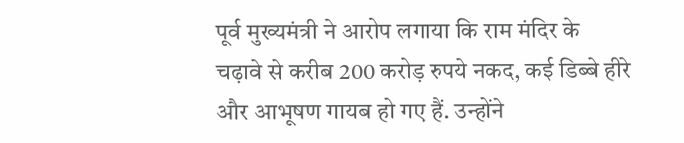पूर्व मुख्यमंत्री ने आरोप लगाया कि राम मंदिर के चढ़ावे से करीब 200 करोड़ रुपये नकद, कई डिब्बे हीरे और आभूषण गायब हो गए हैं. उन्होंने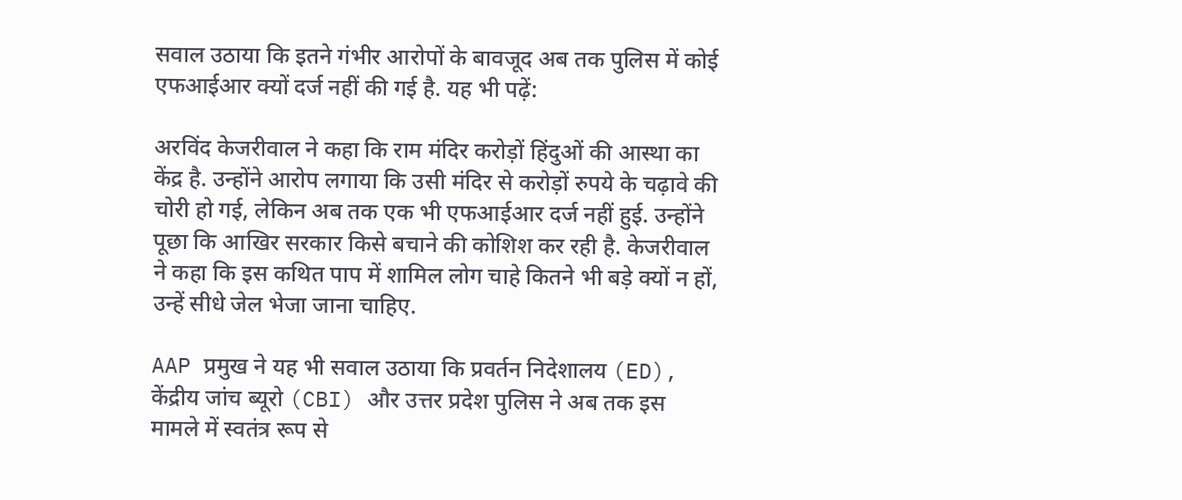सवाल उठाया कि इतने गंभीर आरोपों के बावजूद अब तक पुलिस में कोई एफआईआर क्यों दर्ज नहीं की गई है. यह भी पढ़ें:

अरविंद केजरीवाल ने कहा कि राम मंदिर करोड़ों हिंदुओं की आस्था का केंद्र है. उन्होंने आरोप लगाया कि उसी मंदिर से करोड़ों रुपये के चढ़ावे की चोरी हो गई, लेकिन अब तक एक भी एफआईआर दर्ज नहीं हुई. उन्होंने पूछा कि आखिर सरकार किसे बचाने की कोशिश कर रही है. केजरीवाल ने कहा कि इस कथित पाप में शामिल लोग चाहे कितने भी बड़े क्यों न हों, उन्हें सीधे जेल भेजा जाना चाहिए.

AAP प्रमुख ने यह भी सवाल उठाया कि प्रवर्तन निदेशालय (ED), केंद्रीय जांच ब्यूरो (CBI) और उत्तर प्रदेश पुलिस ने अब तक इस मामले में स्वतंत्र रूप से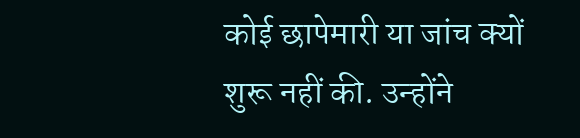कोई छापेमारी या जांच क्यों शुरू नहीं की. उन्होंने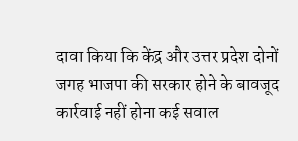दावा किया कि केंद्र और उत्तर प्रदेश दोनों जगह भाजपा की सरकार होने के बावजूद कार्रवाई नहीं होना कई सवाल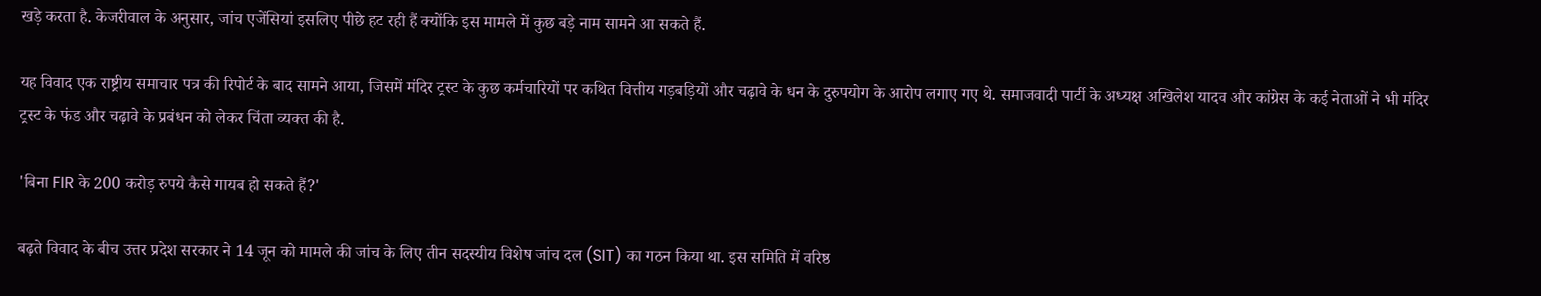खड़े करता है. केजरीवाल के अनुसार, जांच एजेंसियां इसलिए पीछे हट रही हैं क्योंकि इस मामले में कुछ बड़े नाम सामने आ सकते हैं.

यह विवाद एक राष्ट्रीय समाचार पत्र की रिपोर्ट के बाद सामने आया, जिसमें मंदिर ट्रस्ट के कुछ कर्मचारियों पर कथित वित्तीय गड़बड़ियों और चढ़ावे के धन के दुरुपयोग के आरोप लगाए गए थे. समाजवादी पार्टी के अध्यक्ष अखिलेश यादव और कांग्रेस के कई नेताओं ने भी मंदिर ट्रस्ट के फंड और चढ़ावे के प्रबंधन को लेकर चिंता व्यक्त की है.

'बिना FIR के 200 करोड़ रुपये कैसे गायब हो सकते हैं?'

बढ़ते विवाद के बीच उत्तर प्रदेश सरकार ने 14 जून को मामले की जांच के लिए तीन सदस्यीय विशेष जांच दल (SIT) का गठन किया था. इस समिति में वरिष्ठ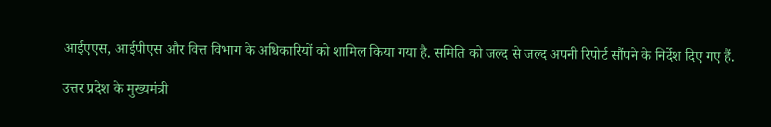आईएएस, आईपीएस और वित्त विभाग के अधिकारियों को शामिल किया गया है. समिति को जल्द से जल्द अपनी रिपोर्ट सौंपने के निर्देश दिए गए हैं.

उत्तर प्रदेश के मुख्यमंत्री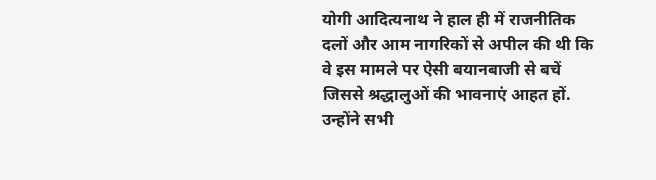योगी आदित्यनाथ ने हाल ही में राजनीतिक दलों और आम नागरिकों से अपील की थी कि वे इस मामले पर ऐसी बयानबाजी से बचें जिससे श्रद्धालुओं की भावनाएं आहत हों. उन्होंने सभी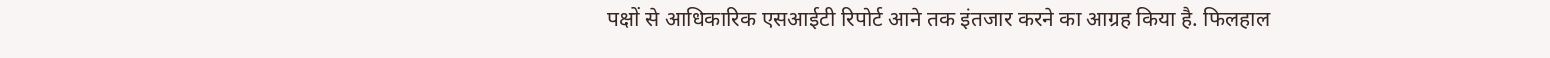पक्षों से आधिकारिक एसआईटी रिपोर्ट आने तक इंतजार करने का आग्रह किया है. फिलहाल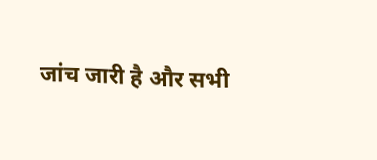जांच जारी है और सभी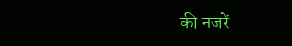की नजरें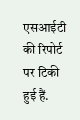एसआईटी की रिपोर्ट पर टिकी हुई हैं.